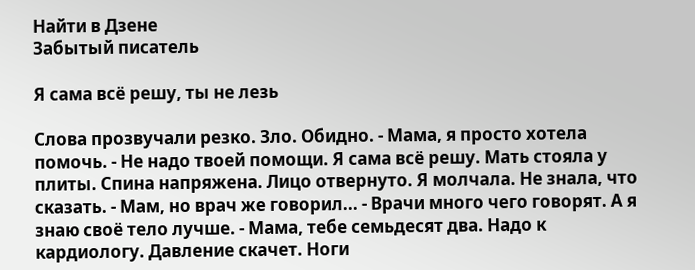Найти в Дзене
Забытый писатель

Я сама всё решу, ты не лезь

Слова прозвучали резко. Зло. Обидно. - Мама, я просто хотела помочь. - Не надо твоей помощи. Я сама всё решу. Мать стояла у плиты. Спина напряжена. Лицо отвернуто. Я молчала. Не знала, что сказать. - Мам, но врач же говорил... - Врачи много чего говорят. А я знаю своё тело лучше. - Мама, тебе семьдесят два. Надо к кардиологу. Давление скачет. Ноги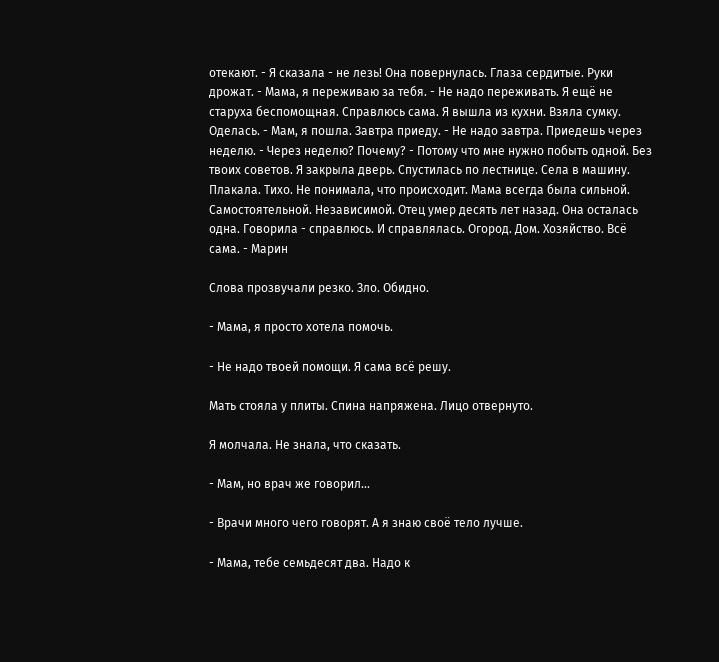отекают. - Я сказала - не лезь! Она повернулась. Глаза сердитые. Руки дрожат. - Мама, я переживаю за тебя. - Не надо переживать. Я ещё не старуха беспомощная. Справлюсь сама. Я вышла из кухни. Взяла сумку. Оделась. - Мам, я пошла. Завтра приеду. - Не надо завтра. Приедешь через неделю. - Через неделю? Почему? - Потому что мне нужно побыть одной. Без твоих советов. Я закрыла дверь. Спустилась по лестнице. Села в машину. Плакала. Тихо. Не понимала, что происходит. Мама всегда была сильной. Самостоятельной. Независимой. Отец умер десять лет назад. Она осталась одна. Говорила - справлюсь. И справлялась. Огород. Дом. Хозяйство. Всё сама. - Марин

Слова прозвучали резко. Зло. Обидно.

- Мама, я просто хотела помочь.

- Не надо твоей помощи. Я сама всё решу.

Мать стояла у плиты. Спина напряжена. Лицо отвернуто.

Я молчала. Не знала, что сказать.

- Мам, но врач же говорил...

- Врачи много чего говорят. А я знаю своё тело лучше.

- Мама, тебе семьдесят два. Надо к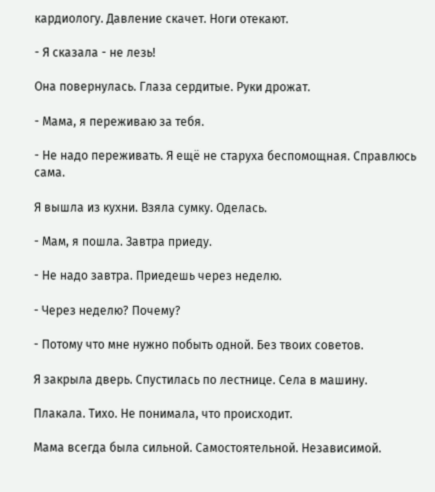кардиологу. Давление скачет. Ноги отекают.

- Я сказала - не лезь!

Она повернулась. Глаза сердитые. Руки дрожат.

- Мама, я переживаю за тебя.

- Не надо переживать. Я ещё не старуха беспомощная. Справлюсь сама.

Я вышла из кухни. Взяла сумку. Оделась.

- Мам, я пошла. Завтра приеду.

- Не надо завтра. Приедешь через неделю.

- Через неделю? Почему?

- Потому что мне нужно побыть одной. Без твоих советов.

Я закрыла дверь. Спустилась по лестнице. Села в машину.

Плакала. Тихо. Не понимала, что происходит.

Мама всегда была сильной. Самостоятельной. Независимой.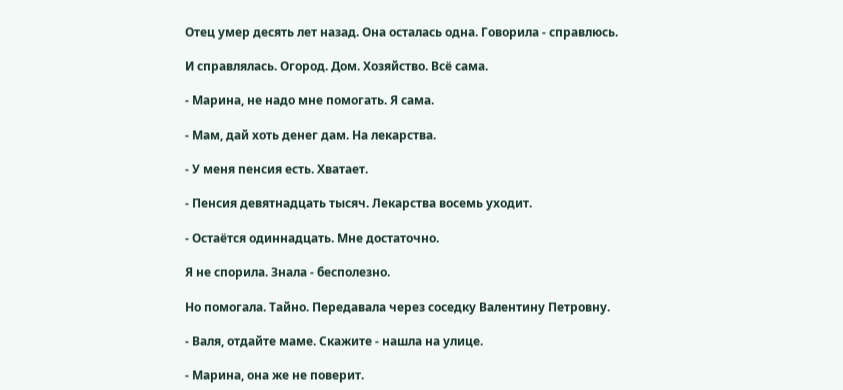Отец умер десять лет назад. Она осталась одна. Говорила - справлюсь.

И справлялась. Огород. Дом. Хозяйство. Всё сама.

- Марина, не надо мне помогать. Я сама.

- Мам, дай хоть денег дам. На лекарства.

- У меня пенсия есть. Хватает.

- Пенсия девятнадцать тысяч. Лекарства восемь уходит.

- Остаётся одиннадцать. Мне достаточно.

Я не спорила. Знала - бесполезно.

Но помогала. Тайно. Передавала через соседку Валентину Петровну.

- Валя, отдайте маме. Скажите - нашла на улице.

- Марина, она же не поверит.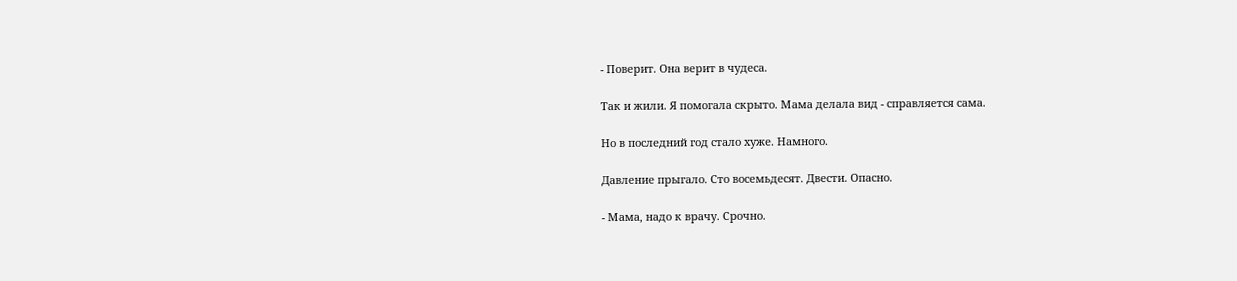- Поверит. Она верит в чудеса.

Так и жили. Я помогала скрыто. Мама делала вид - справляется сама.

Но в последний год стало хуже. Намного.

Давление прыгало. Сто восемьдесят. Двести. Опасно.

- Мама, надо к врачу. Срочно.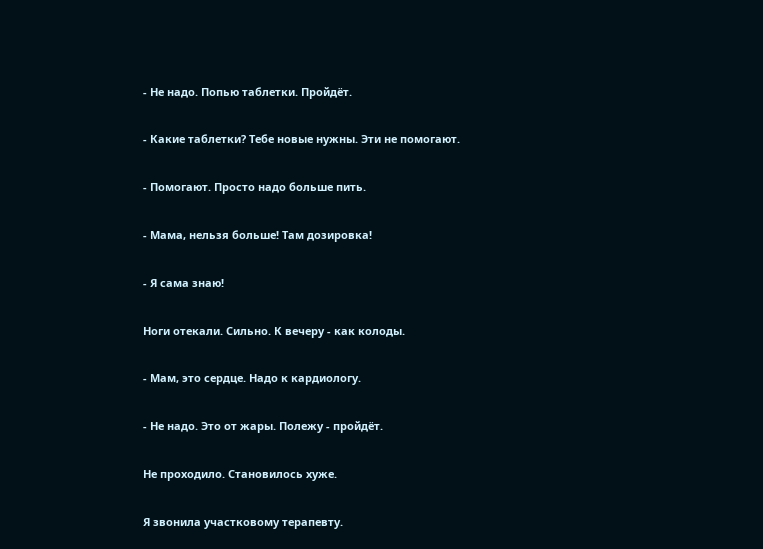- Не надо. Попью таблетки. Пройдёт.

- Какие таблетки? Тебе новые нужны. Эти не помогают.

- Помогают. Просто надо больше пить.

- Мама, нельзя больше! Там дозировка!

- Я сама знаю!

Ноги отекали. Сильно. К вечеру - как колоды.

- Мам, это сердце. Надо к кардиологу.

- Не надо. Это от жары. Полежу - пройдёт.

Не проходило. Становилось хуже.

Я звонила участковому терапевту.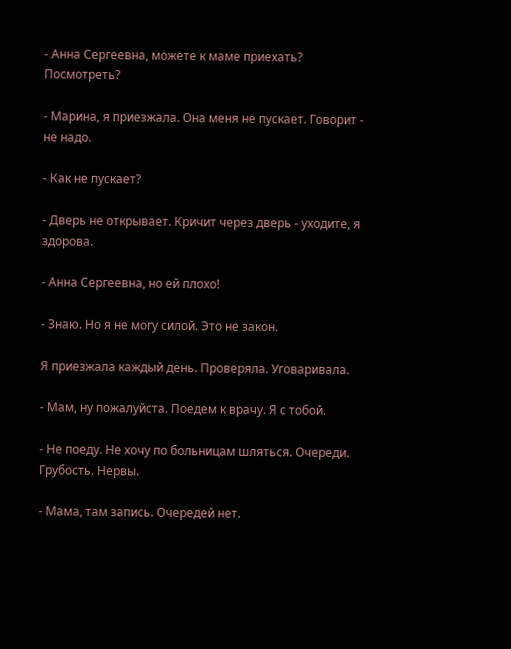- Анна Сергеевна, можете к маме приехать? Посмотреть?

- Марина, я приезжала. Она меня не пускает. Говорит - не надо.

- Как не пускает?

- Дверь не открывает. Кричит через дверь - уходите, я здорова.

- Анна Сергеевна, но ей плохо!

- Знаю. Но я не могу силой. Это не закон.

Я приезжала каждый день. Проверяла. Уговаривала.

- Мам, ну пожалуйста. Поедем к врачу. Я с тобой.

- Не поеду. Не хочу по больницам шляться. Очереди. Грубость. Нервы.

- Мама, там запись. Очередей нет.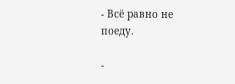- Всё равно не поеду.

-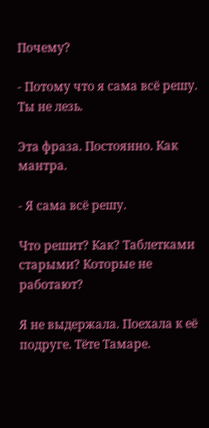Почему?

- Потому что я сама всё решу. Ты не лезь.

Эта фраза. Постоянно. Как мантра.

- Я сама всё решу.

Что решит? Как? Таблетками старыми? Которые не работают?

Я не выдержала. Поехала к её подруге. Тёте Тамаре.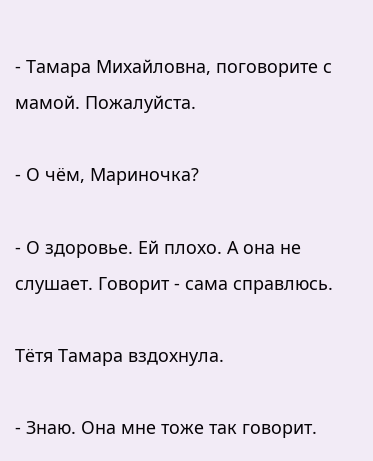- Тамара Михайловна, поговорите с мамой. Пожалуйста.

- О чём, Мариночка?

- О здоровье. Ей плохо. А она не слушает. Говорит - сама справлюсь.

Тётя Тамара вздохнула.

- Знаю. Она мне тоже так говорит.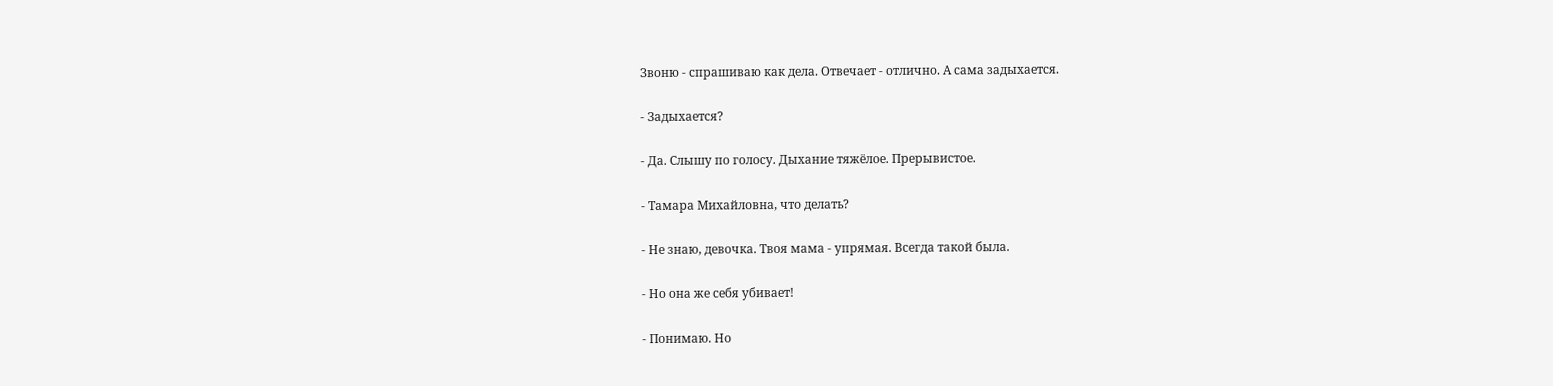Звоню - спрашиваю как дела. Отвечает - отлично. А сама задыхается.

- Задыхается?

- Да. Слышу по голосу. Дыхание тяжёлое. Прерывистое.

- Тамара Михайловна, что делать?

- Не знаю, девочка. Твоя мама - упрямая. Всегда такой была.

- Но она же себя убивает!

- Понимаю. Но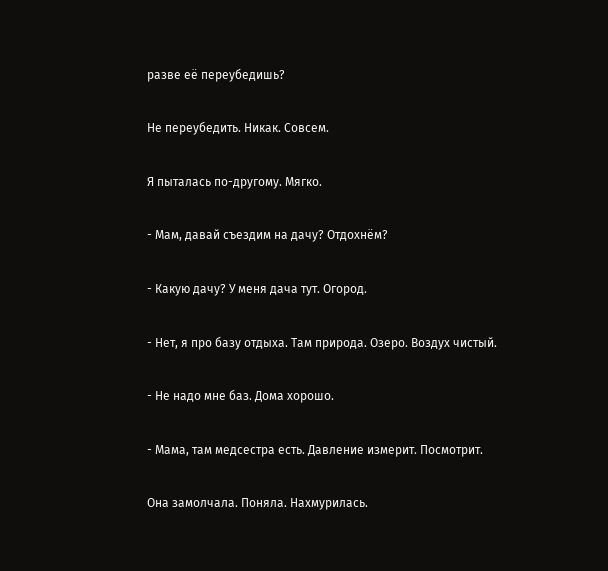разве её переубедишь?

Не переубедить. Никак. Совсем.

Я пыталась по-другому. Мягко.

- Мам, давай съездим на дачу? Отдохнём?

- Какую дачу? У меня дача тут. Огород.

- Нет, я про базу отдыха. Там природа. Озеро. Воздух чистый.

- Не надо мне баз. Дома хорошо.

- Мама, там медсестра есть. Давление измерит. Посмотрит.

Она замолчала. Поняла. Нахмурилась.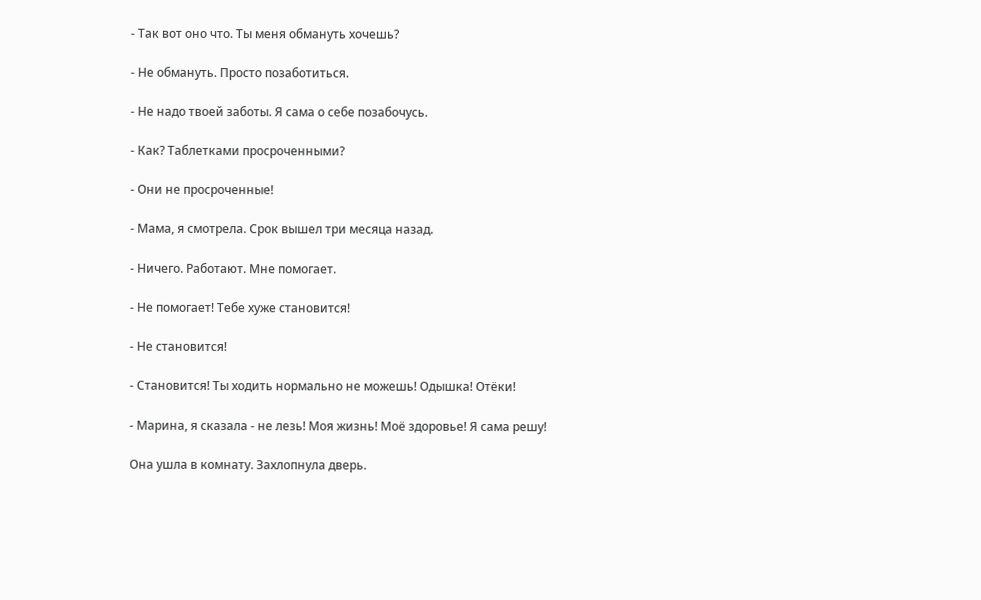- Так вот оно что. Ты меня обмануть хочешь?

- Не обмануть. Просто позаботиться.

- Не надо твоей заботы. Я сама о себе позабочусь.

- Как? Таблетками просроченными?

- Они не просроченные!

- Мама, я смотрела. Срок вышел три месяца назад.

- Ничего. Работают. Мне помогает.

- Не помогает! Тебе хуже становится!

- Не становится!

- Становится! Ты ходить нормально не можешь! Одышка! Отёки!

- Марина, я сказала - не лезь! Моя жизнь! Моё здоровье! Я сама решу!

Она ушла в комнату. Захлопнула дверь.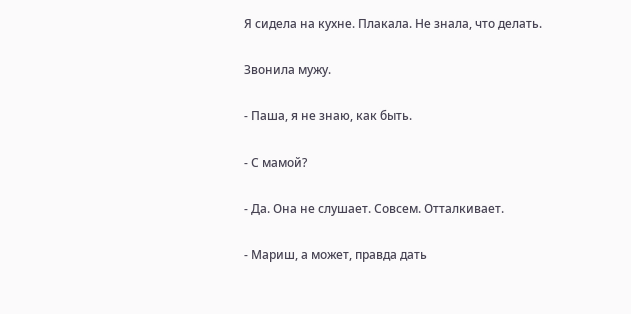Я сидела на кухне. Плакала. Не знала, что делать.

Звонила мужу.

- Паша, я не знаю, как быть.

- С мамой?

- Да. Она не слушает. Совсем. Отталкивает.

- Мариш, а может, правда дать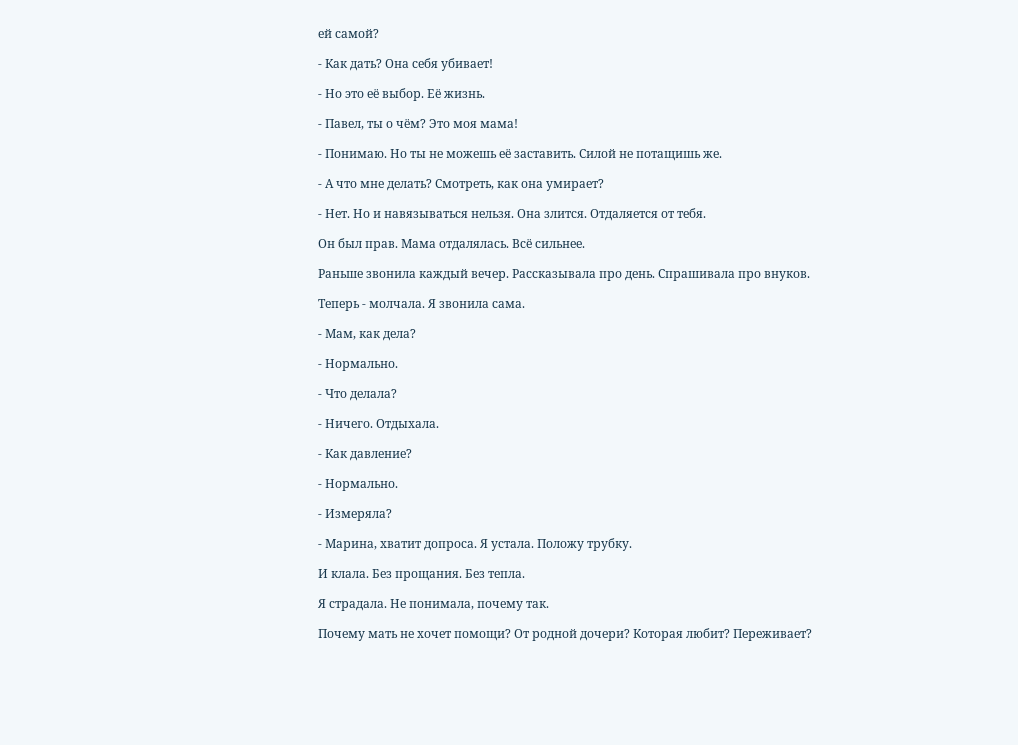ей самой?

- Как дать? Она себя убивает!

- Но это её выбор. Её жизнь.

- Павел, ты о чём? Это моя мама!

- Понимаю. Но ты не можешь её заставить. Силой не потащишь же.

- А что мне делать? Смотреть, как она умирает?

- Нет. Но и навязываться нельзя. Она злится. Отдаляется от тебя.

Он был прав. Мама отдалялась. Всё сильнее.

Раньше звонила каждый вечер. Рассказывала про день. Спрашивала про внуков.

Теперь - молчала. Я звонила сама.

- Мам, как дела?

- Нормально.

- Что делала?

- Ничего. Отдыхала.

- Как давление?

- Нормально.

- Измеряла?

- Марина, хватит допроса. Я устала. Положу трубку.

И клала. Без прощания. Без тепла.

Я страдала. Не понимала, почему так.

Почему мать не хочет помощи? От родной дочери? Которая любит? Переживает?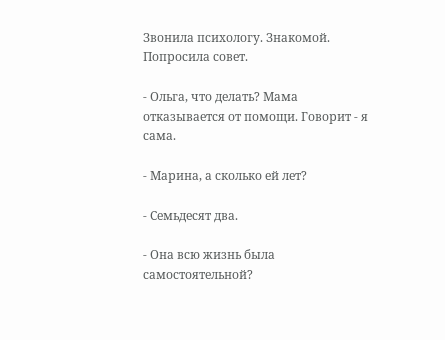Звонила психологу. Знакомой. Попросила совет.

- Ольга, что делать? Мама отказывается от помощи. Говорит - я сама.

- Марина, а сколько ей лет?

- Семьдесят два.

- Она всю жизнь была самостоятельной?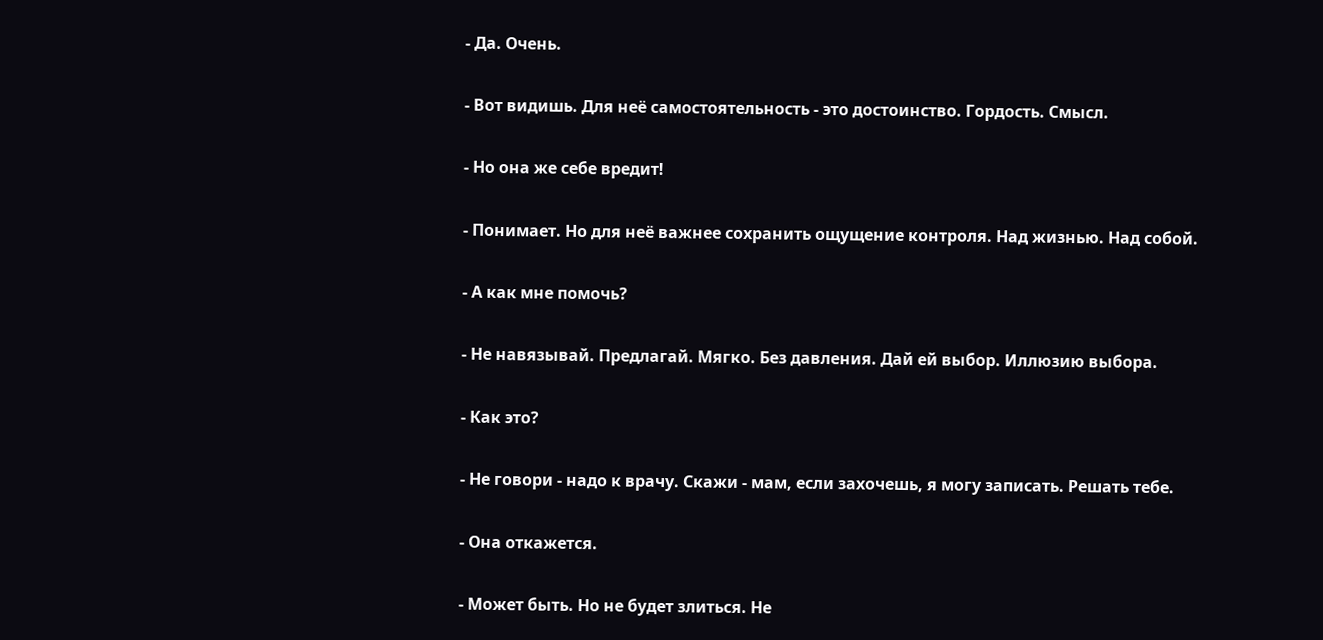- Да. Очень.

- Вот видишь. Для неё самостоятельность - это достоинство. Гордость. Смысл.

- Но она же себе вредит!

- Понимает. Но для неё важнее сохранить ощущение контроля. Над жизнью. Над собой.

- А как мне помочь?

- Не навязывай. Предлагай. Мягко. Без давления. Дай ей выбор. Иллюзию выбора.

- Как это?

- Не говори - надо к врачу. Скажи - мам, если захочешь, я могу записать. Решать тебе.

- Она откажется.

- Может быть. Но не будет злиться. Не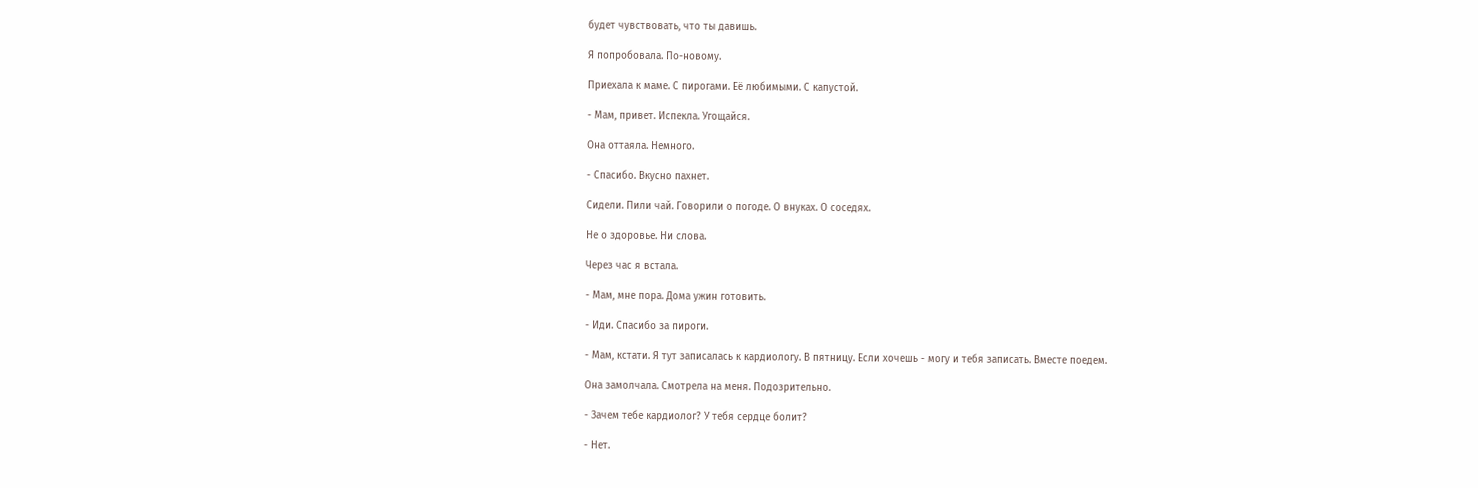будет чувствовать, что ты давишь.

Я попробовала. По-новому.

Приехала к маме. С пирогами. Её любимыми. С капустой.

- Мам, привет. Испекла. Угощайся.

Она оттаяла. Немного.

- Спасибо. Вкусно пахнет.

Сидели. Пили чай. Говорили о погоде. О внуках. О соседях.

Не о здоровье. Ни слова.

Через час я встала.

- Мам, мне пора. Дома ужин готовить.

- Иди. Спасибо за пироги.

- Мам, кстати. Я тут записалась к кардиологу. В пятницу. Если хочешь - могу и тебя записать. Вместе поедем.

Она замолчала. Смотрела на меня. Подозрительно.

- Зачем тебе кардиолог? У тебя сердце болит?

- Нет.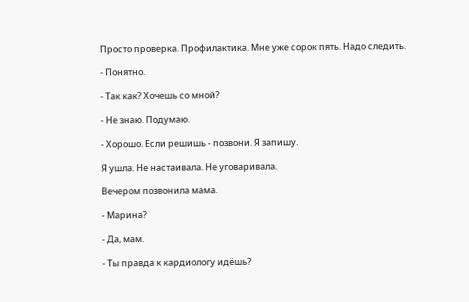Просто проверка. Профилактика. Мне уже сорок пять. Надо следить.

- Понятно.

- Так как? Хочешь со мной?

- Не знаю. Подумаю.

- Хорошо. Если решишь - позвони. Я запишу.

Я ушла. Не настаивала. Не уговаривала.

Вечером позвонила мама.

- Марина?

- Да, мам.

- Ты правда к кардиологу идёшь?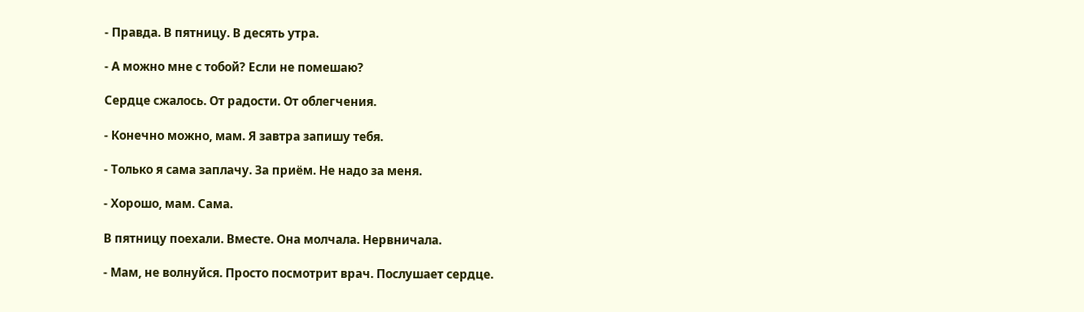- Правда. В пятницу. В десять утра.

- А можно мне с тобой? Если не помешаю?

Сердце сжалось. От радости. От облегчения.

- Конечно можно, мам. Я завтра запишу тебя.

- Только я сама заплачу. За приём. Не надо за меня.

- Хорошо, мам. Сама.

В пятницу поехали. Вместе. Она молчала. Нервничала.

- Мам, не волнуйся. Просто посмотрит врач. Послушает сердце.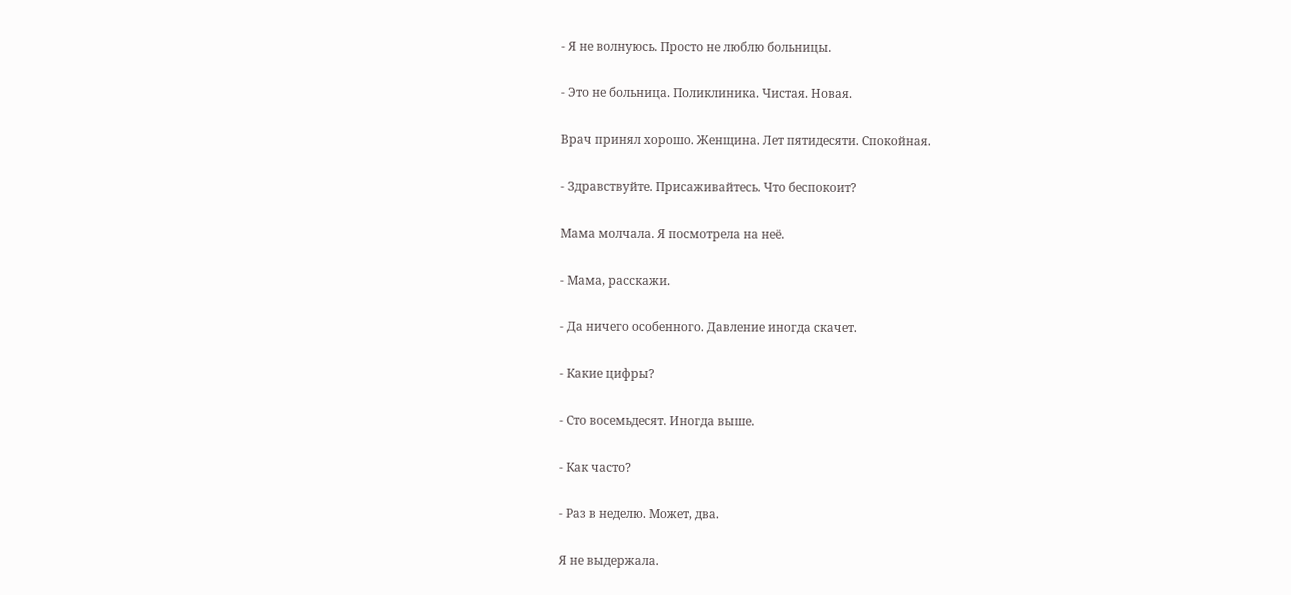- Я не волнуюсь. Просто не люблю больницы.

- Это не больница. Поликлиника. Чистая. Новая.

Врач принял хорошо. Женщина. Лет пятидесяти. Спокойная.

- Здравствуйте. Присаживайтесь. Что беспокоит?

Мама молчала. Я посмотрела на неё.

- Мама, расскажи.

- Да ничего особенного. Давление иногда скачет.

- Какие цифры?

- Сто восемьдесят. Иногда выше.

- Как часто?

- Раз в неделю. Может, два.

Я не выдержала.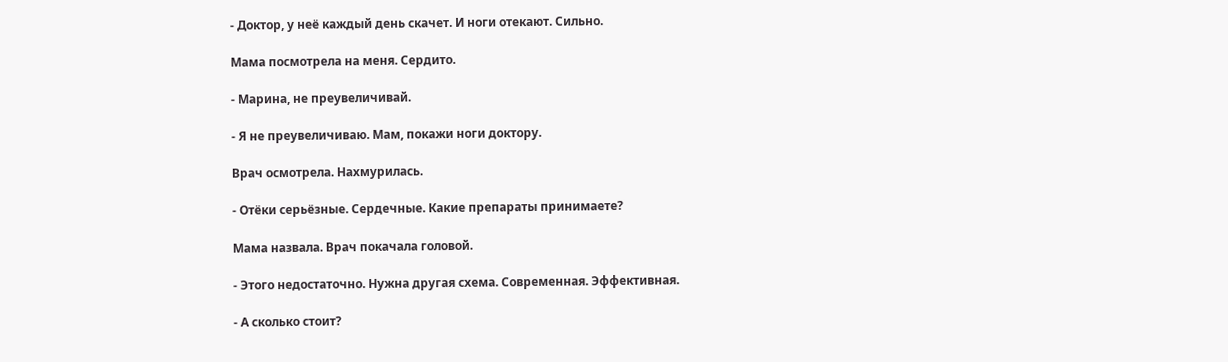- Доктор, у неё каждый день скачет. И ноги отекают. Сильно.

Мама посмотрела на меня. Сердито.

- Марина, не преувеличивай.

- Я не преувеличиваю. Мам, покажи ноги доктору.

Врач осмотрела. Нахмурилась.

- Отёки серьёзные. Сердечные. Какие препараты принимаете?

Мама назвала. Врач покачала головой.

- Этого недостаточно. Нужна другая схема. Современная. Эффективная.

- А сколько стоит?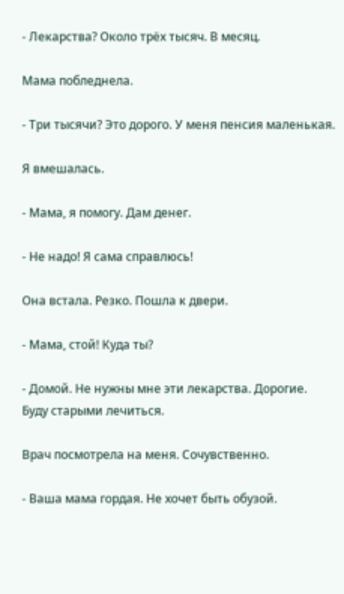- Лекарства? Около трёх тысяч. В месяц.

Мама побледнела.

- Три тысячи? Это дорого. У меня пенсия маленькая.

Я вмешалась.

- Мама, я помогу. Дам денег.

- Не надо! Я сама справлюсь!

Она встала. Резко. Пошла к двери.

- Мама, стой! Куда ты?

- Домой. Не нужны мне эти лекарства. Дорогие. Буду старыми лечиться.

Врач посмотрела на меня. Сочувственно.

- Ваша мама гордая. Не хочет быть обузой.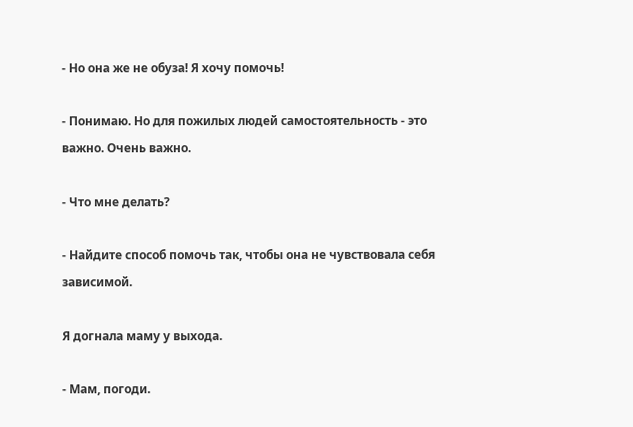- Но она же не обуза! Я хочу помочь!

- Понимаю. Но для пожилых людей самостоятельность - это важно. Очень важно.

- Что мне делать?

- Найдите способ помочь так, чтобы она не чувствовала себя зависимой.

Я догнала маму у выхода.

- Мам, погоди.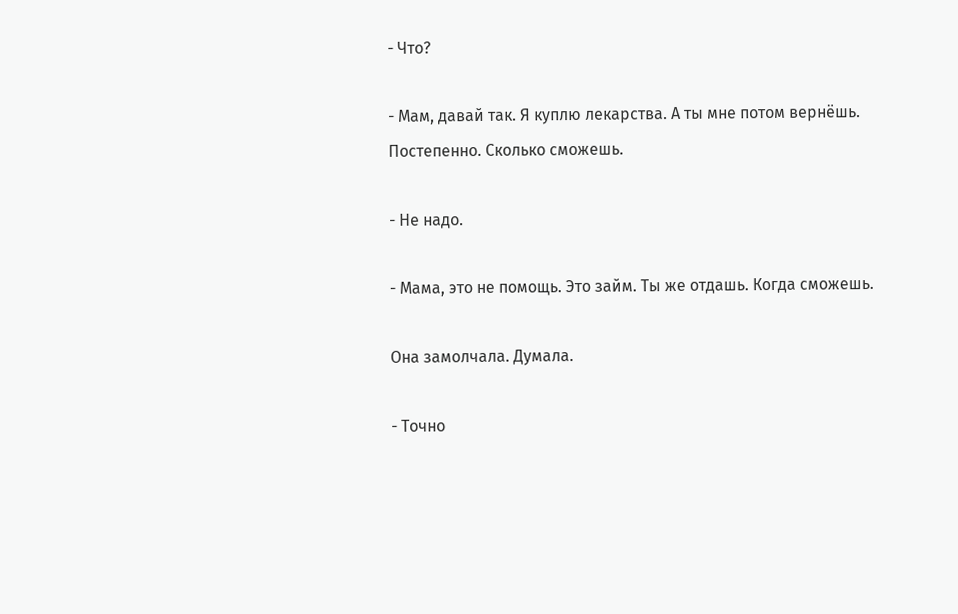- Что?

- Мам, давай так. Я куплю лекарства. А ты мне потом вернёшь. Постепенно. Сколько сможешь.

- Не надо.

- Мама, это не помощь. Это займ. Ты же отдашь. Когда сможешь.

Она замолчала. Думала.

- Точно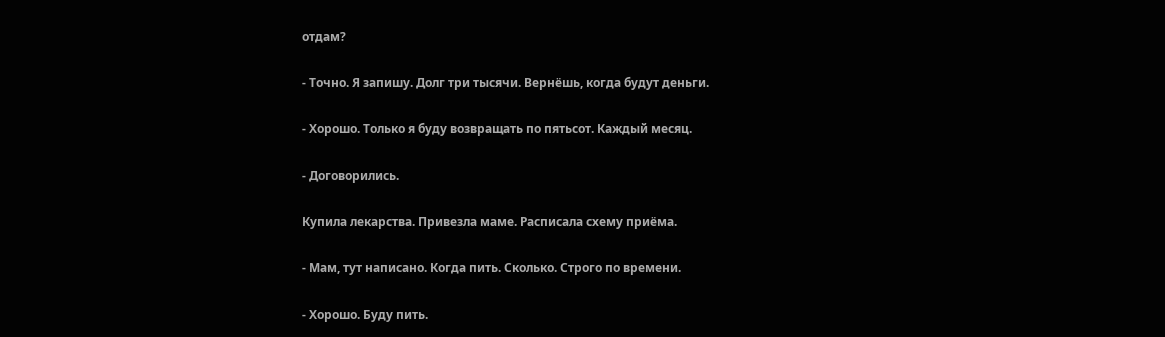отдам?

- Точно. Я запишу. Долг три тысячи. Вернёшь, когда будут деньги.

- Хорошо. Только я буду возвращать по пятьсот. Каждый месяц.

- Договорились.

Купила лекарства. Привезла маме. Расписала схему приёма.

- Мам, тут написано. Когда пить. Сколько. Строго по времени.

- Хорошо. Буду пить.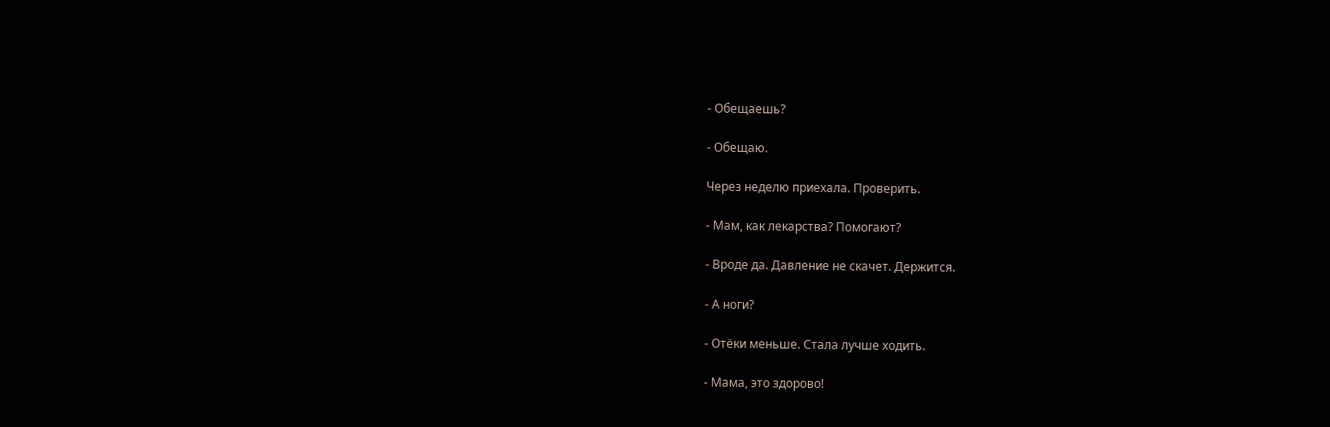- Обещаешь?

- Обещаю.

Через неделю приехала. Проверить.

- Мам, как лекарства? Помогают?

- Вроде да. Давление не скачет. Держится.

- А ноги?

- Отёки меньше. Стала лучше ходить.

- Мама, это здорово!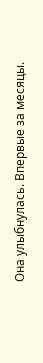Она улыбнулась. Впервые за месяцы.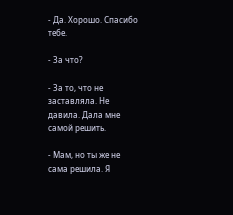- Да. Хорошо. Спасибо тебе.

- За что?

- За то, что не заставляла. Не давила. Дала мне самой решить.

- Мам, но ты же не сама решила. Я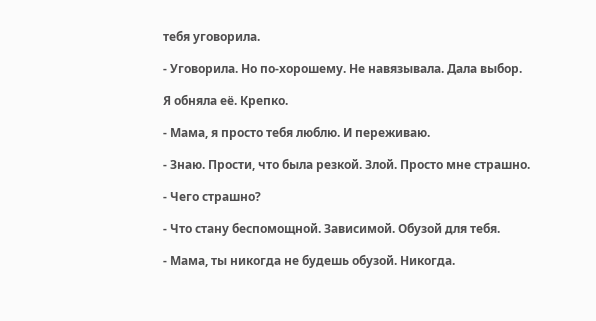тебя уговорила.

- Уговорила. Но по-хорошему. Не навязывала. Дала выбор.

Я обняла её. Крепко.

- Мама, я просто тебя люблю. И переживаю.

- Знаю. Прости, что была резкой. Злой. Просто мне страшно.

- Чего страшно?

- Что стану беспомощной. Зависимой. Обузой для тебя.

- Мама, ты никогда не будешь обузой. Никогда.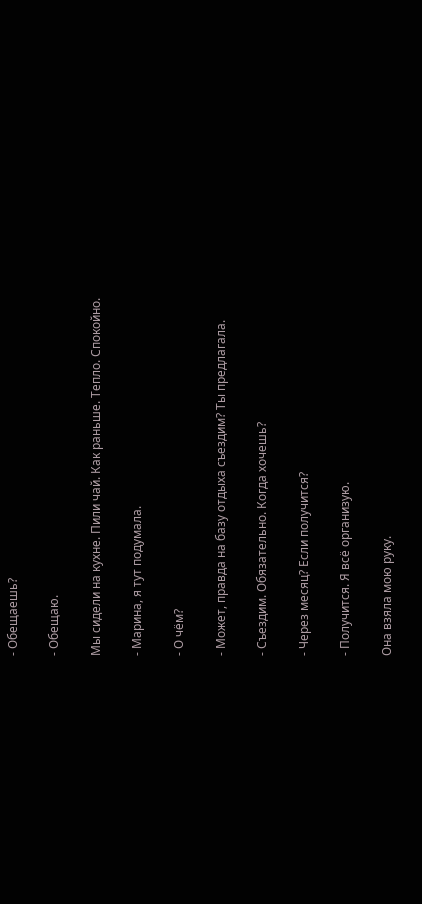- Обещаешь?

- Обещаю.

Мы сидели на кухне. Пили чай. Как раньше. Тепло. Спокойно.

- Марина, я тут подумала.

- О чём?

- Может, правда на базу отдыха съездим? Ты предлагала.

- Съездим. Обязательно. Когда хочешь?

- Через месяц? Если получится?

- Получится. Я всё организую.

Она взяла мою руку.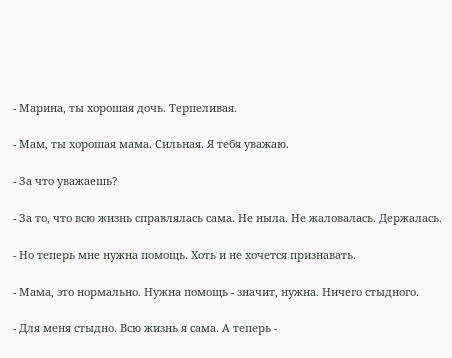- Марина, ты хорошая дочь. Терпеливая.

- Мам, ты хорошая мама. Сильная. Я тебя уважаю.

- За что уважаешь?

- За то, что всю жизнь справлялась сама. Не ныла. Не жаловалась. Держалась.

- Но теперь мне нужна помощь. Хоть и не хочется признавать.

- Мама, это нормально. Нужна помощь - значит, нужна. Ничего стыдного.

- Для меня стыдно. Всю жизнь я сама. А теперь -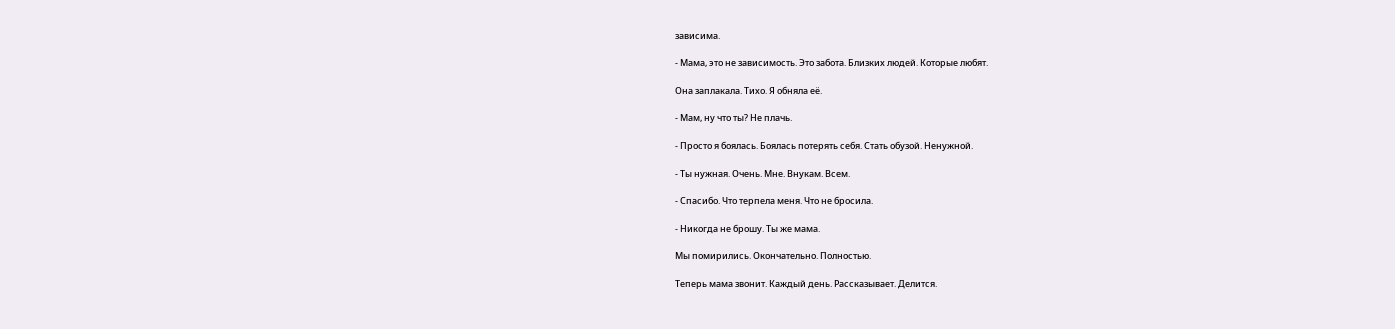зависима.

- Мама, это не зависимость. Это забота. Близких людей. Которые любят.

Она заплакала. Тихо. Я обняла её.

- Мам, ну что ты? Не плачь.

- Просто я боялась. Боялась потерять себя. Стать обузой. Ненужной.

- Ты нужная. Очень. Мне. Внукам. Всем.

- Спасибо. Что терпела меня. Что не бросила.

- Никогда не брошу. Ты же мама.

Мы помирились. Окончательно. Полностью.

Теперь мама звонит. Каждый день. Рассказывает. Делится.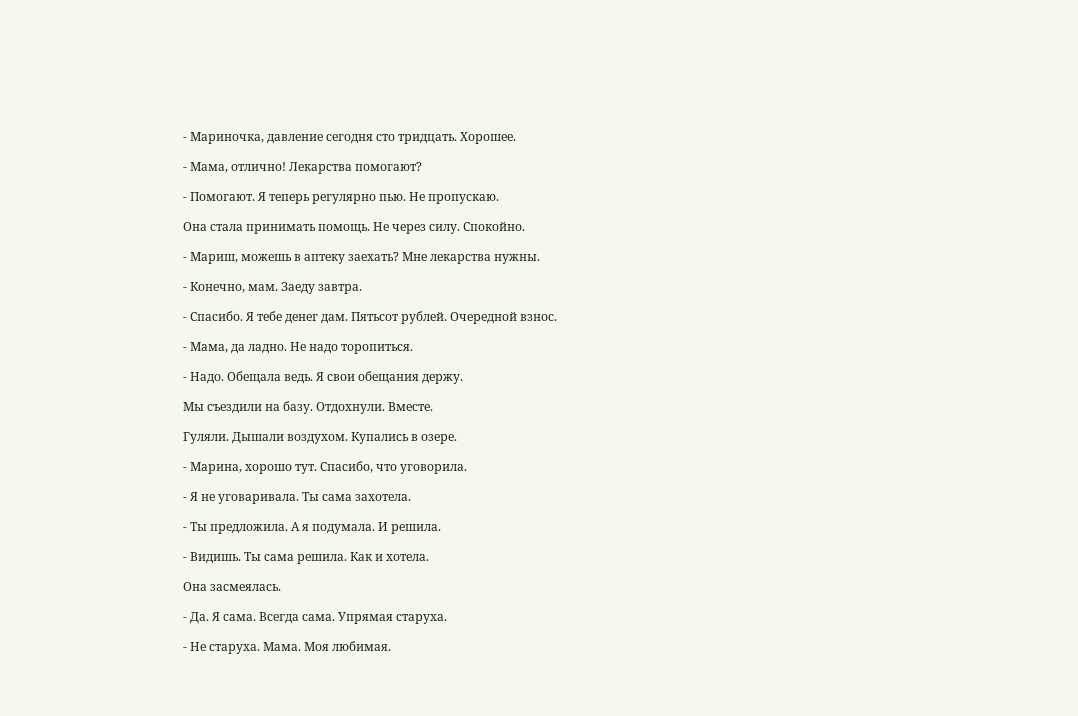- Мариночка, давление сегодня сто тридцать. Хорошее.

- Мама, отлично! Лекарства помогают?

- Помогают. Я теперь регулярно пью. Не пропускаю.

Она стала принимать помощь. Не через силу. Спокойно.

- Мариш, можешь в аптеку заехать? Мне лекарства нужны.

- Конечно, мам. Заеду завтра.

- Спасибо. Я тебе денег дам. Пятьсот рублей. Очередной взнос.

- Мама, да ладно. Не надо торопиться.

- Надо. Обещала ведь. Я свои обещания держу.

Мы съездили на базу. Отдохнули. Вместе.

Гуляли. Дышали воздухом. Купались в озере.

- Марина, хорошо тут. Спасибо, что уговорила.

- Я не уговаривала. Ты сама захотела.

- Ты предложила. А я подумала. И решила.

- Видишь. Ты сама решила. Как и хотела.

Она засмеялась.

- Да. Я сама. Всегда сама. Упрямая старуха.

- Не старуха. Мама. Моя любимая.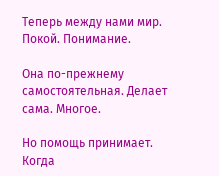Теперь между нами мир. Покой. Понимание.

Она по-прежнему самостоятельная. Делает сама. Многое.

Но помощь принимает. Когда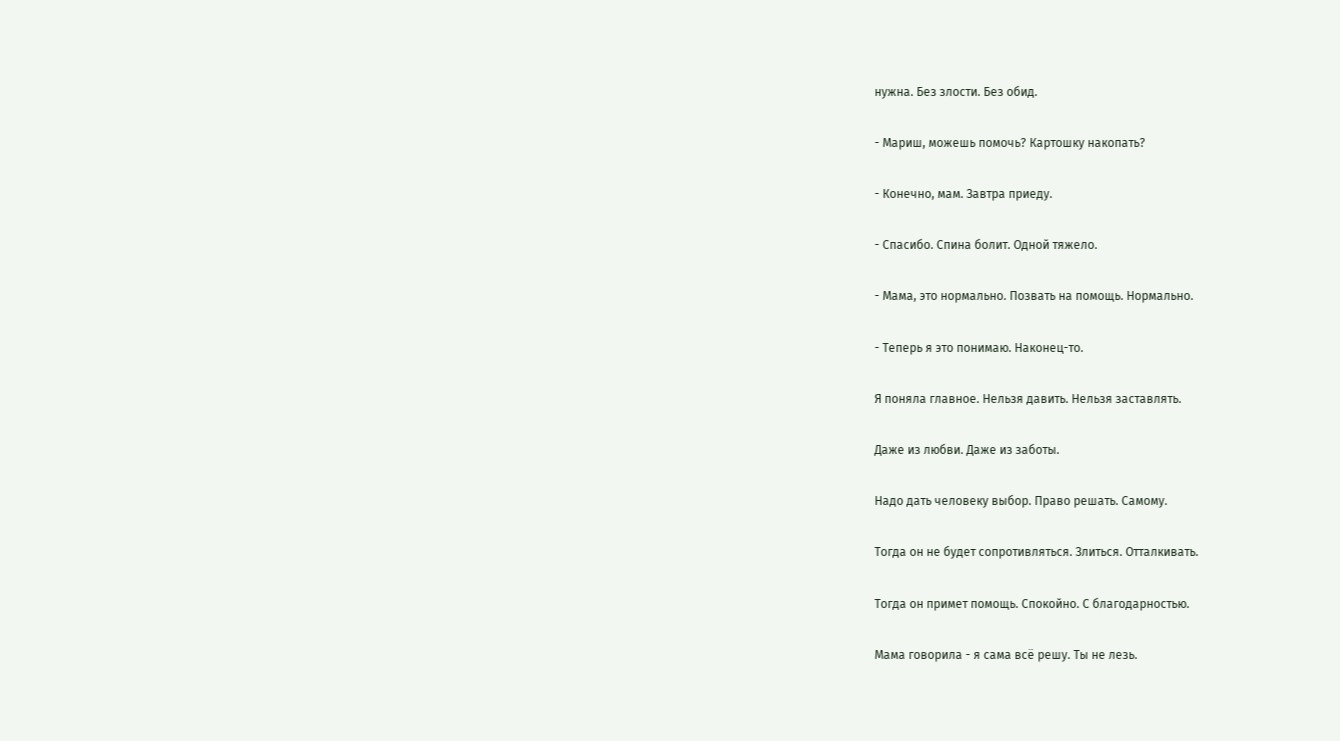нужна. Без злости. Без обид.

- Мариш, можешь помочь? Картошку накопать?

- Конечно, мам. Завтра приеду.

- Спасибо. Спина болит. Одной тяжело.

- Мама, это нормально. Позвать на помощь. Нормально.

- Теперь я это понимаю. Наконец-то.

Я поняла главное. Нельзя давить. Нельзя заставлять.

Даже из любви. Даже из заботы.

Надо дать человеку выбор. Право решать. Самому.

Тогда он не будет сопротивляться. Злиться. Отталкивать.

Тогда он примет помощь. Спокойно. С благодарностью.

Мама говорила - я сама всё решу. Ты не лезь.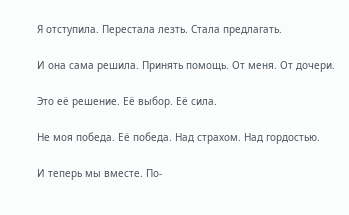Я отступила. Перестала лезть. Стала предлагать.

И она сама решила. Принять помощь. От меня. От дочери.

Это её решение. Её выбор. Её сила.

Не моя победа. Её победа. Над страхом. Над гордостью.

И теперь мы вместе. По-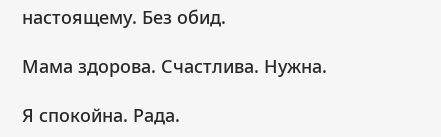настоящему. Без обид.

Мама здорова. Счастлива. Нужна.

Я спокойна. Рада.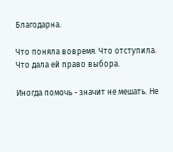Благодарна.

Что поняла вовремя. Что отступила. Что дала ей право выбора.

Иногда помочь - значит не мешать. Не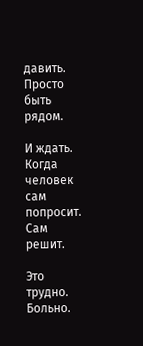давить. Просто быть рядом.

И ждать. Когда человек сам попросит. Сам решит.

Это трудно. Больно.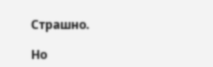Страшно.

Но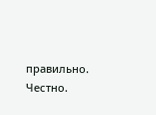правильно. Честно.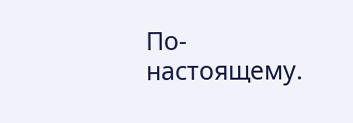По-настоящему.